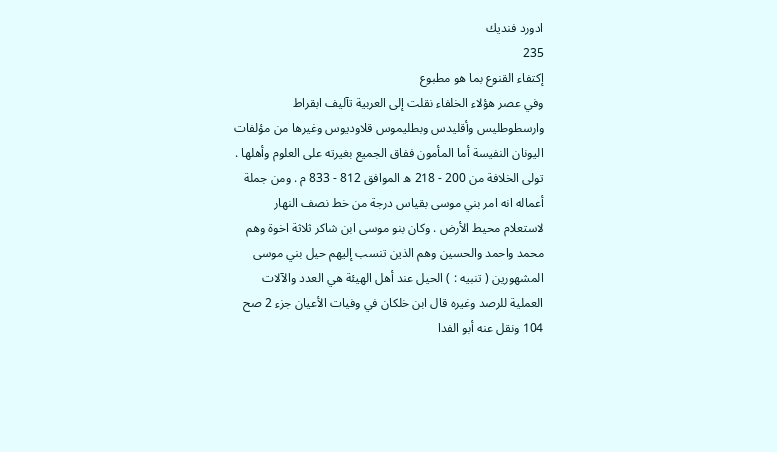ادورد فنديك
235
إكتفاء القنوع بما هو مطبوع
وفي عصر هؤلاء الخلفاء نقلت إلى العربية تآليف ابقراط وارسطوطليس وأقليدس وبطليموس قلاوديوس وغيرها من مؤلفات اليونان النفيسة أما المأمون ففاق الجميع بغيرته على العلوم وأهلها . تولى الخلافة من 200 - 218 ه الموافق 812 - 833 م . ومن جملة أعماله انه امر بني موسى بقياس درجة من خط نصف النهار لاستعلام محيط الأرض . وكان بنو موسى ابن شاكر ثلاثة اخوة وهم محمد واحمد والحسين وهم الذين تنسب إليهم حيل بني موسى المشهورين ( تنبيه : ) الحيل عند أهل الهيئة هي العدد والآلات العملية للرصد وغيره قال ابن خلكان في وفيات الأعيان جزء 2 صح 104 ونقل عنه أبو الفدا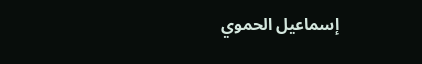إسماعيل الحموي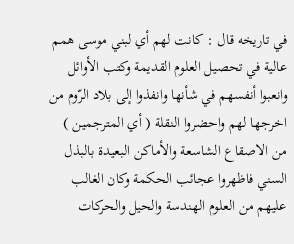في تاريخه قال : كانت لهم أي لبني موسى همم عالية في تحصيل العلوم القديمة وكتب الأوائل وانعبوا أنفسهم في شأنها وانفذوا إلى بلاد الرّوم من اخرجها لهم واحضروا النقلة ( أي المترجمين ) من الاصقاع الشاسعة والأماكن البعيدة بالبذل السني فاظهروا عجائب الحكمة وكان الغالب عليهم من العلوم الهندسة والحيل والحركات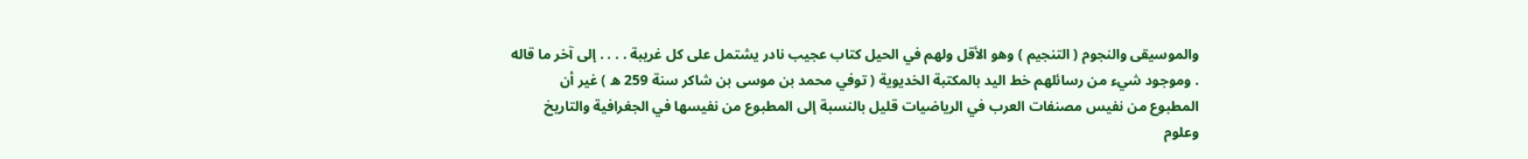والموسيقى والنجوم ( التنجيم ) وهو الأقل ولهم في الحيل كتاب عجيب نادر يشتمل على كل غريبة . . . . إلى آخر ما قاله . وموجود شيء من رسائلهم خط اليد بالمكتبة الخديوية ( توفي محمد بن موسى بن شاكر سنة 259 ه ) غير أن المطبوع من نفيس مصنفات العرب في الرياضيات قليل بالنسبة إلى المطبوع من نفيسها في الجغرافية والتاريخ وعلوم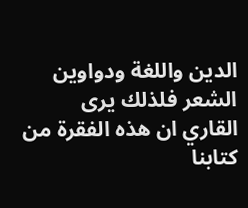الدين واللغة ودواوين الشعر فلذلك يرى القاري ان هذه الفقرة من كتابنا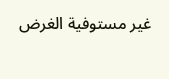غير مستوفية الغرض